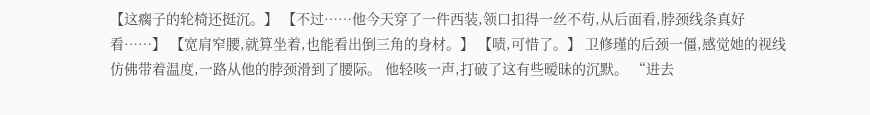【这瘸子的轮椅还挺沉。】 【不过……他今天穿了一件西装,领口扣得一丝不苟,从后面看,脖颈线条真好看……】 【宽肩窄腰,就算坐着,也能看出倒三角的身材。】 【啧,可惜了。】 卫修瑾的后颈一僵,感觉她的视线仿佛带着温度,一路从他的脖颈滑到了腰际。 他轻咳一声,打破了这有些暧昧的沉默。 “进去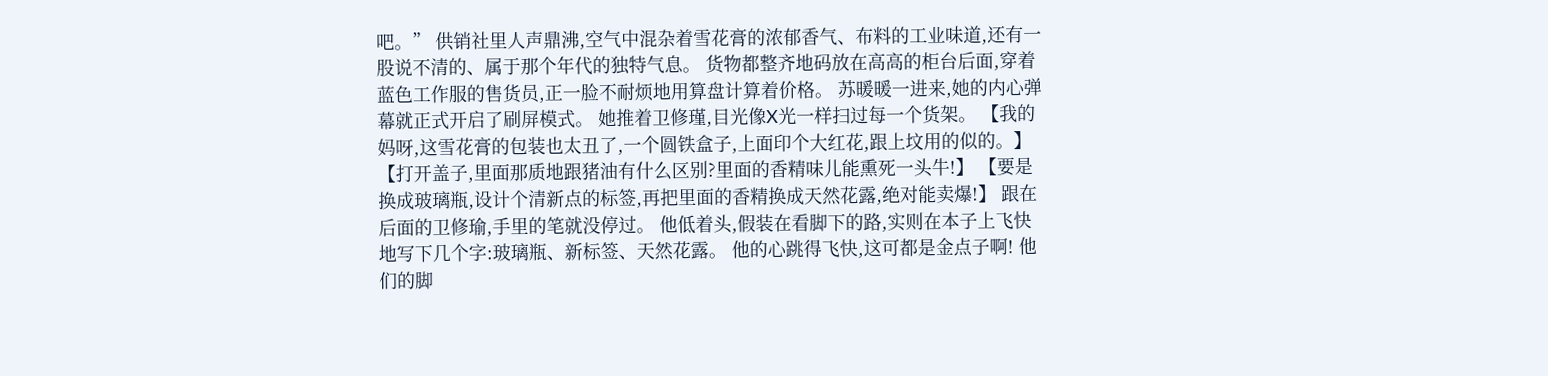吧。” 供销社里人声鼎沸,空气中混杂着雪花膏的浓郁香气、布料的工业味道,还有一股说不清的、属于那个年代的独特气息。 货物都整齐地码放在高高的柜台后面,穿着蓝色工作服的售货员,正一脸不耐烦地用算盘计算着价格。 苏暖暖一进来,她的内心弹幕就正式开启了刷屏模式。 她推着卫修瑾,目光像X光一样扫过每一个货架。 【我的妈呀,这雪花膏的包装也太丑了,一个圆铁盒子,上面印个大红花,跟上坟用的似的。】 【打开盖子,里面那质地跟猪油有什么区别?里面的香精味儿能熏死一头牛!】 【要是换成玻璃瓶,设计个清新点的标签,再把里面的香精换成天然花露,绝对能卖爆!】 跟在后面的卫修瑜,手里的笔就没停过。 他低着头,假装在看脚下的路,实则在本子上飞快地写下几个字:玻璃瓶、新标签、天然花露。 他的心跳得飞快,这可都是金点子啊! 他们的脚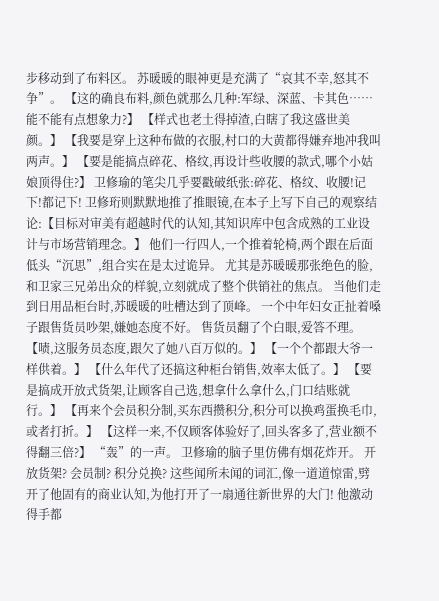步移动到了布料区。 苏暖暖的眼神更是充满了“哀其不幸,怒其不争”。 【这的确良布料,颜色就那么几种:军绿、深蓝、卡其色……能不能有点想象力?】 【样式也老土得掉渣,白瞎了我这盛世美颜。】 【我要是穿上这种布做的衣服,村口的大黄都得嫌弃地冲我叫两声。】 【要是能搞点碎花、格纹,再设计些收腰的款式,哪个小姑娘顶得住?】 卫修瑜的笔尖几乎要戳破纸张:碎花、格纹、收腰!记下!都记下! 卫修珩则默默地推了推眼镜,在本子上写下自己的观察结论:【目标对审美有超越时代的认知,其知识库中包含成熟的工业设计与市场营销理念。】 他们一行四人,一个推着轮椅,两个跟在后面低头“沉思”,组合实在是太过诡异。 尤其是苏暖暖那张绝色的脸,和卫家三兄弟出众的样貌,立刻就成了整个供销社的焦点。 当他们走到日用品柜台时,苏暖暖的吐槽达到了顶峰。 一个中年妇女正扯着嗓子跟售货员吵架,嫌她态度不好。 售货员翻了个白眼,爱答不理。 【啧,这服务员态度,跟欠了她八百万似的。】 【一个个都跟大爷一样供着。】 【什么年代了还搞这种柜台销售,效率太低了。】 【要是搞成开放式货架,让顾客自己选,想拿什么拿什么,门口结账就行。】 【再来个会员积分制,买东西攒积分,积分可以换鸡蛋换毛巾,或者打折。】 【这样一来,不仅顾客体验好了,回头客多了,营业额不得翻三倍?】 “轰”的一声。 卫修瑜的脑子里仿佛有烟花炸开。 开放货架? 会员制? 积分兑换? 这些闻所未闻的词汇,像一道道惊雷,劈开了他固有的商业认知,为他打开了一扇通往新世界的大门! 他激动得手都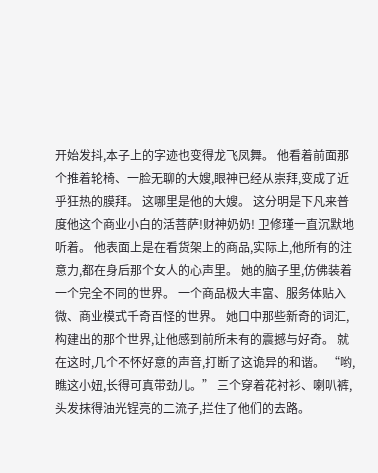开始发抖,本子上的字迹也变得龙飞凤舞。 他看着前面那个推着轮椅、一脸无聊的大嫂,眼神已经从崇拜,变成了近乎狂热的膜拜。 这哪里是他的大嫂。 这分明是下凡来普度他这个商业小白的活菩萨!财神奶奶! 卫修瑾一直沉默地听着。 他表面上是在看货架上的商品,实际上,他所有的注意力,都在身后那个女人的心声里。 她的脑子里,仿佛装着一个完全不同的世界。 一个商品极大丰富、服务体贴入微、商业模式千奇百怪的世界。 她口中那些新奇的词汇,构建出的那个世界,让他感到前所未有的震撼与好奇。 就在这时,几个不怀好意的声音,打断了这诡异的和谐。 “哟,瞧这小妞,长得可真带劲儿。” 三个穿着花衬衫、喇叭裤,头发抹得油光锃亮的二流子,拦住了他们的去路。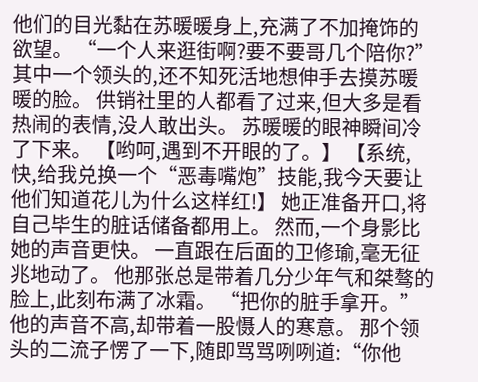他们的目光黏在苏暖暖身上,充满了不加掩饰的欲望。 “一个人来逛街啊?要不要哥几个陪你?” 其中一个领头的,还不知死活地想伸手去摸苏暖暖的脸。 供销社里的人都看了过来,但大多是看热闹的表情,没人敢出头。 苏暖暖的眼神瞬间冷了下来。 【哟呵,遇到不开眼的了。】 【系统,快,给我兑换一个“恶毒嘴炮”技能,我今天要让他们知道花儿为什么这样红!】 她正准备开口,将自己毕生的脏话储备都用上。 然而,一个身影比她的声音更快。 一直跟在后面的卫修瑜,毫无征兆地动了。 他那张总是带着几分少年气和桀骜的脸上,此刻布满了冰霜。 “把你的脏手拿开。” 他的声音不高,却带着一股慑人的寒意。 那个领头的二流子愣了一下,随即骂骂咧咧道:“你他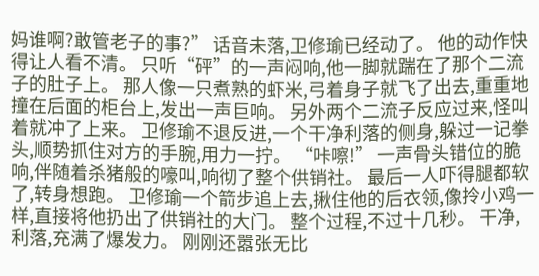妈谁啊?敢管老子的事?” 话音未落,卫修瑜已经动了。 他的动作快得让人看不清。 只听“砰”的一声闷响,他一脚就踹在了那个二流子的肚子上。 那人像一只煮熟的虾米,弓着身子就飞了出去,重重地撞在后面的柜台上,发出一声巨响。 另外两个二流子反应过来,怪叫着就冲了上来。 卫修瑜不退反进,一个干净利落的侧身,躲过一记拳头,顺势抓住对方的手腕,用力一拧。 “咔嚓!” 一声骨头错位的脆响,伴随着杀猪般的嚎叫,响彻了整个供销社。 最后一人吓得腿都软了,转身想跑。 卫修瑜一个箭步追上去,揪住他的后衣领,像拎小鸡一样,直接将他扔出了供销社的大门。 整个过程,不过十几秒。 干净,利落,充满了爆发力。 刚刚还嚣张无比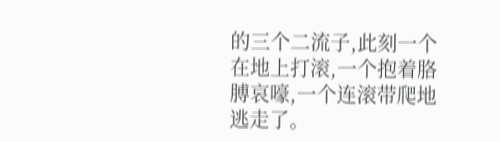的三个二流子,此刻一个在地上打滚,一个抱着胳膊哀嚎,一个连滚带爬地逃走了。